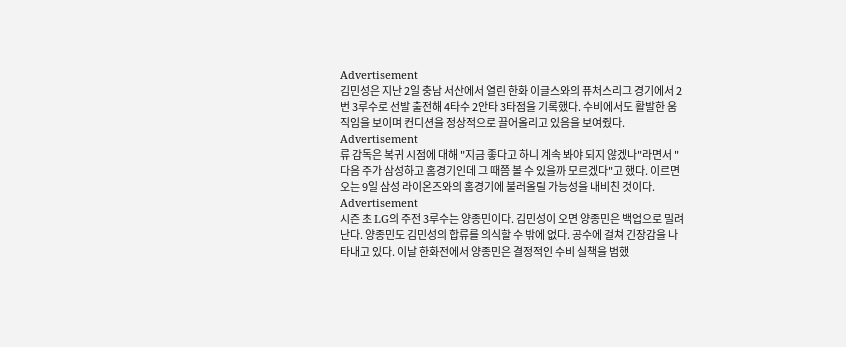Advertisement
김민성은 지난 2일 충남 서산에서 열린 한화 이글스와의 퓨처스리그 경기에서 2번 3루수로 선발 출전해 4타수 2안타 3타점을 기록했다. 수비에서도 활발한 움직임을 보이며 컨디션을 정상적으로 끌어올리고 있음을 보여줬다.
Advertisement
류 감독은 복귀 시점에 대해 "지금 좋다고 하니 계속 봐야 되지 않겠나"라면서 "다음 주가 삼성하고 홈경기인데 그 때쯤 볼 수 있을까 모르겠다"고 했다. 이르면 오는 9일 삼성 라이온즈와의 홈경기에 불러올릴 가능성을 내비친 것이다.
Advertisement
시즌 초 LG의 주전 3루수는 양종민이다. 김민성이 오면 양종민은 백업으로 밀려 난다. 양종민도 김민성의 합류를 의식할 수 밖에 없다. 공수에 걸쳐 긴장감을 나타내고 있다. 이날 한화전에서 양종민은 결정적인 수비 실책을 범했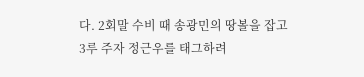다. 2회말 수비 때 송광민의 땅볼을 잡고 3루 주자 정근우를 태그하려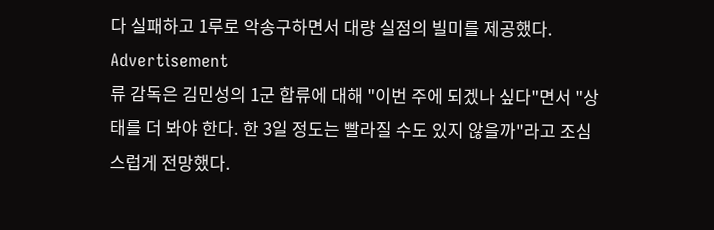다 실패하고 1루로 악송구하면서 대량 실점의 빌미를 제공했다.
Advertisement
류 감독은 김민성의 1군 합류에 대해 "이번 주에 되겠나 싶다"면서 "상태를 더 봐야 한다. 한 3일 정도는 빨라질 수도 있지 않을까"라고 조심스럽게 전망했다.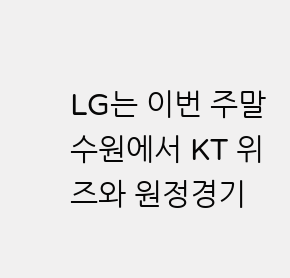LG는 이번 주말 수원에서 KT 위즈와 원정경기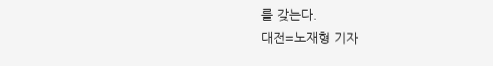를 갖는다.
대전=노재형 기자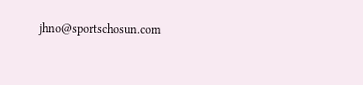jhno@sportschosun.com